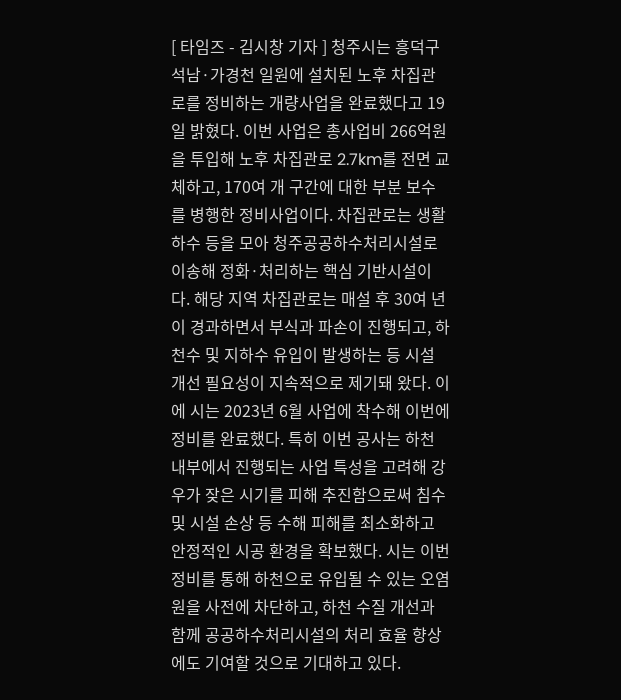[ 타임즈 - 김시창 기자 ] 청주시는 흥덕구 석남·가경천 일원에 설치된 노후 차집관로를 정비하는 개량사업을 완료했다고 19일 밝혔다. 이번 사업은 총사업비 266억원을 투입해 노후 차집관로 2.7km를 전면 교체하고, 170여 개 구간에 대한 부분 보수를 병행한 정비사업이다. 차집관로는 생활하수 등을 모아 청주공공하수처리시설로 이송해 정화·처리하는 핵심 기반시설이다. 해당 지역 차집관로는 매설 후 30여 년이 경과하면서 부식과 파손이 진행되고, 하천수 및 지하수 유입이 발생하는 등 시설 개선 필요성이 지속적으로 제기돼 왔다. 이에 시는 2023년 6월 사업에 착수해 이번에 정비를 완료했다. 특히 이번 공사는 하천 내부에서 진행되는 사업 특성을 고려해 강우가 잦은 시기를 피해 추진함으로써 침수 및 시설 손상 등 수해 피해를 최소화하고 안정적인 시공 환경을 확보했다. 시는 이번 정비를 통해 하천으로 유입될 수 있는 오염원을 사전에 차단하고, 하천 수질 개선과 함께 공공하수처리시설의 처리 효율 향상에도 기여할 것으로 기대하고 있다.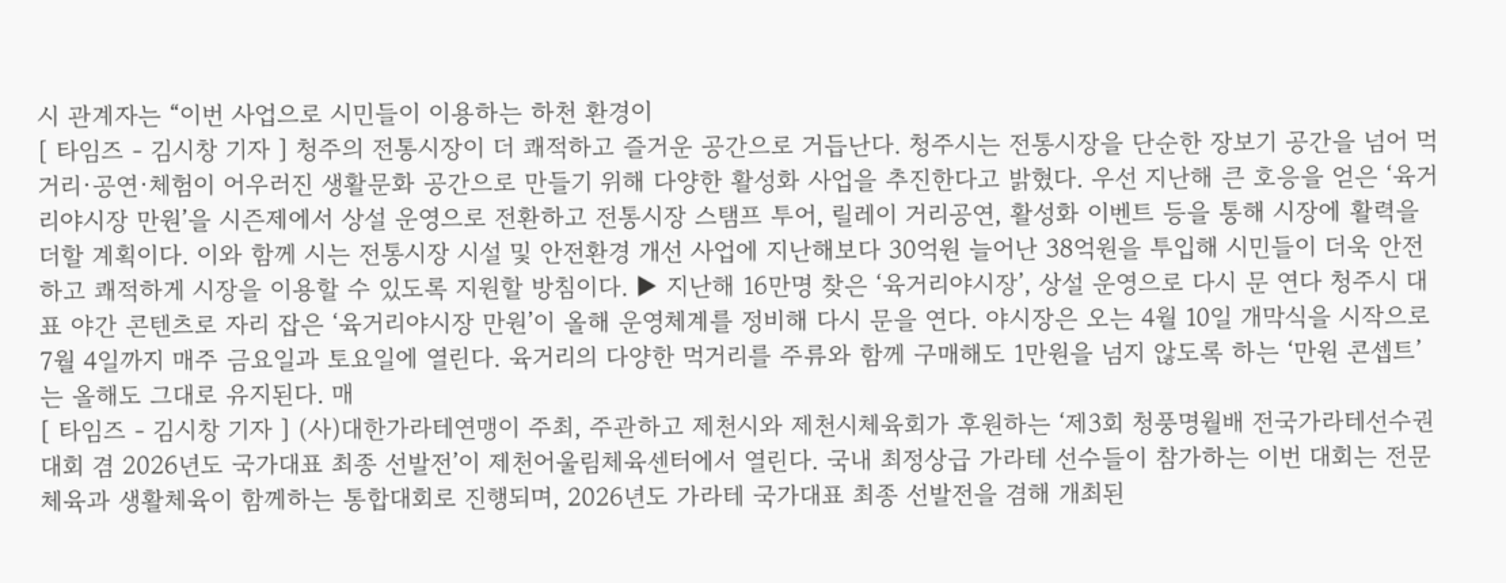시 관계자는 “이번 사업으로 시민들이 이용하는 하천 환경이
[ 타임즈 - 김시창 기자 ] 청주의 전통시장이 더 쾌적하고 즐거운 공간으로 거듭난다. 청주시는 전통시장을 단순한 장보기 공간을 넘어 먹거리·공연·체험이 어우러진 생활문화 공간으로 만들기 위해 다양한 활성화 사업을 추진한다고 밝혔다. 우선 지난해 큰 호응을 얻은 ‘육거리야시장 만원’을 시즌제에서 상설 운영으로 전환하고 전통시장 스탬프 투어, 릴레이 거리공연, 활성화 이벤트 등을 통해 시장에 활력을 더할 계획이다. 이와 함께 시는 전통시장 시설 및 안전환경 개선 사업에 지난해보다 30억원 늘어난 38억원을 투입해 시민들이 더욱 안전하고 쾌적하게 시장을 이용할 수 있도록 지원할 방침이다. ▶ 지난해 16만명 찾은 ‘육거리야시장’, 상설 운영으로 다시 문 연다 청주시 대표 야간 콘텐츠로 자리 잡은 ‘육거리야시장 만원’이 올해 운영체계를 정비해 다시 문을 연다. 야시장은 오는 4월 10일 개막식을 시작으로 7월 4일까지 매주 금요일과 토요일에 열린다. 육거리의 다양한 먹거리를 주류와 함께 구매해도 1만원을 넘지 않도록 하는 ‘만원 콘셉트’는 올해도 그대로 유지된다. 매
[ 타임즈 - 김시창 기자 ] (사)대한가라테연맹이 주최, 주관하고 제천시와 제천시체육회가 후원하는 ‘제3회 청풍명월배 전국가라테선수권대회 겸 2026년도 국가대표 최종 선발전’이 제천어울림체육센터에서 열린다. 국내 최정상급 가라테 선수들이 참가하는 이번 대회는 전문체육과 생활체육이 함께하는 통합대회로 진행되며, 2026년도 가라테 국가대표 최종 선발전을 겸해 개최된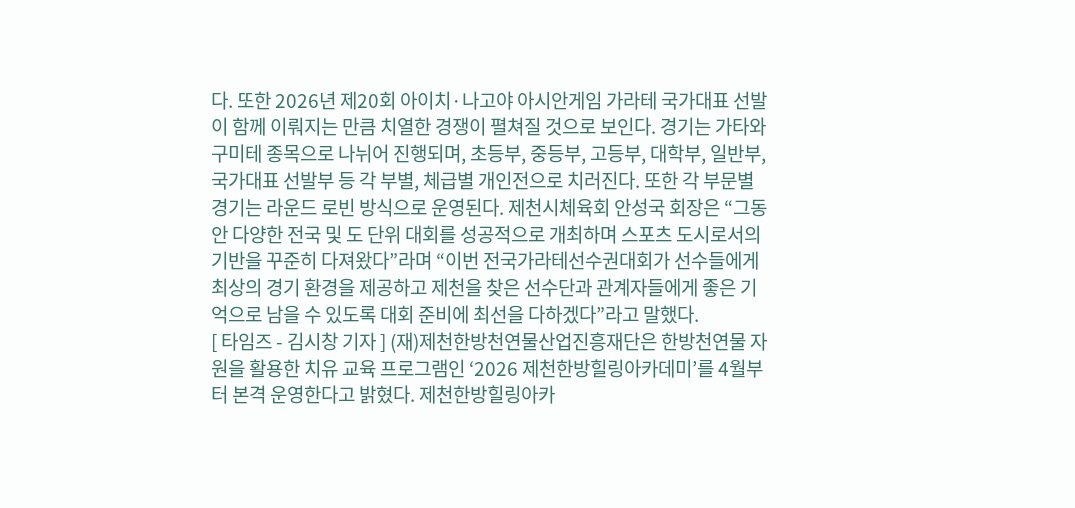다. 또한 2026년 제20회 아이치·나고야 아시안게임 가라테 국가대표 선발이 함께 이뤄지는 만큼 치열한 경쟁이 펼쳐질 것으로 보인다. 경기는 가타와 구미테 종목으로 나뉘어 진행되며, 초등부, 중등부, 고등부, 대학부, 일반부, 국가대표 선발부 등 각 부별, 체급별 개인전으로 치러진다. 또한 각 부문별 경기는 라운드 로빈 방식으로 운영된다. 제천시체육회 안성국 회장은 “그동안 다양한 전국 및 도 단위 대회를 성공적으로 개최하며 스포츠 도시로서의 기반을 꾸준히 다져왔다”라며 “이번 전국가라테선수권대회가 선수들에게 최상의 경기 환경을 제공하고 제천을 찾은 선수단과 관계자들에게 좋은 기억으로 남을 수 있도록 대회 준비에 최선을 다하겠다”라고 말했다.
[ 타임즈 - 김시창 기자 ] (재)제천한방천연물산업진흥재단은 한방천연물 자원을 활용한 치유 교육 프로그램인 ‘2026 제천한방힐링아카데미’를 4월부터 본격 운영한다고 밝혔다. 제천한방힐링아카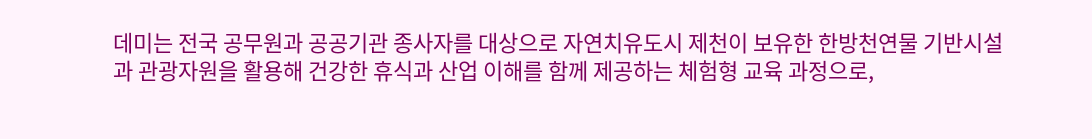데미는 전국 공무원과 공공기관 종사자를 대상으로 자연치유도시 제천이 보유한 한방천연물 기반시설과 관광자원을 활용해 건강한 휴식과 산업 이해를 함께 제공하는 체험형 교육 과정으로,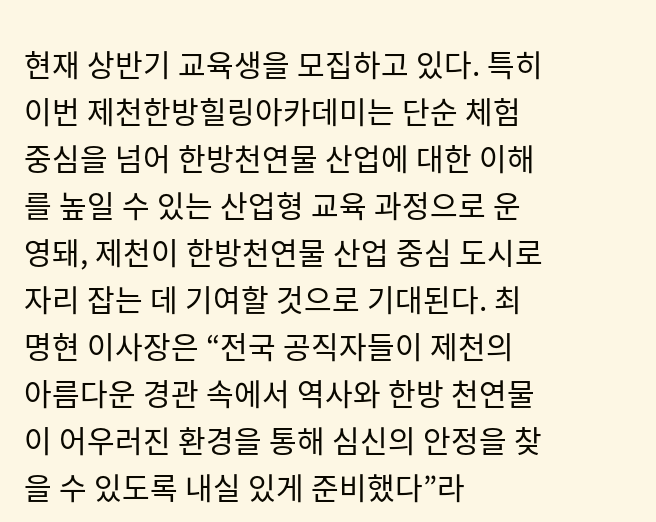현재 상반기 교육생을 모집하고 있다. 특히 이번 제천한방힐링아카데미는 단순 체험 중심을 넘어 한방천연물 산업에 대한 이해를 높일 수 있는 산업형 교육 과정으로 운영돼, 제천이 한방천연물 산업 중심 도시로 자리 잡는 데 기여할 것으로 기대된다. 최명현 이사장은 “전국 공직자들이 제천의 아름다운 경관 속에서 역사와 한방 천연물이 어우러진 환경을 통해 심신의 안정을 찾을 수 있도록 내실 있게 준비했다”라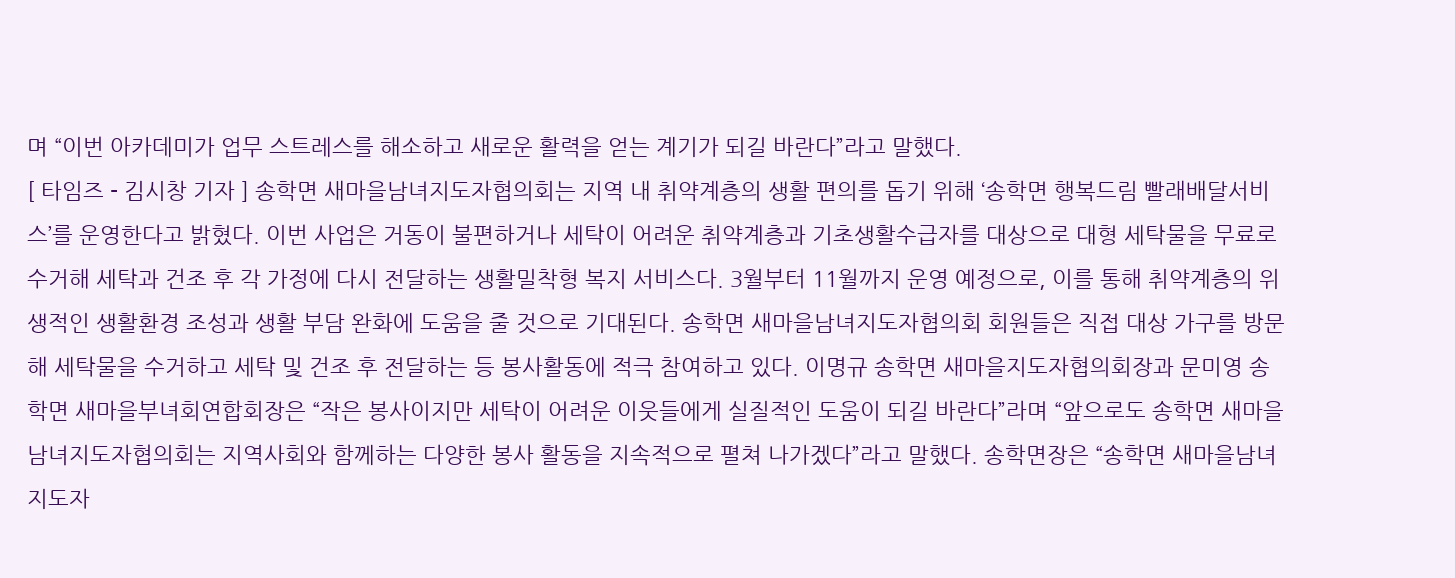며 “이번 아카데미가 업무 스트레스를 해소하고 새로운 활력을 얻는 계기가 되길 바란다”라고 말했다.
[ 타임즈 - 김시창 기자 ] 송학면 새마을남녀지도자협의회는 지역 내 취약계층의 생활 편의를 돕기 위해 ‘송학면 행복드림 빨래배달서비스’를 운영한다고 밝혔다. 이번 사업은 거동이 불편하거나 세탁이 어려운 취약계층과 기초생활수급자를 대상으로 대형 세탁물을 무료로 수거해 세탁과 건조 후 각 가정에 다시 전달하는 생활밀착형 복지 서비스다. 3월부터 11월까지 운영 예정으로, 이를 통해 취약계층의 위생적인 생활환경 조성과 생활 부담 완화에 도움을 줄 것으로 기대된다. 송학면 새마을남녀지도자협의회 회원들은 직접 대상 가구를 방문해 세탁물을 수거하고 세탁 및 건조 후 전달하는 등 봉사활동에 적극 참여하고 있다. 이명규 송학면 새마을지도자협의회장과 문미영 송학면 새마을부녀회연합회장은 “작은 봉사이지만 세탁이 어려운 이웃들에게 실질적인 도움이 되길 바란다”라며 “앞으로도 송학면 새마을남녀지도자협의회는 지역사회와 함께하는 다양한 봉사 활동을 지속적으로 펼쳐 나가겠다”라고 말했다. 송학면장은 “송학면 새마을남녀지도자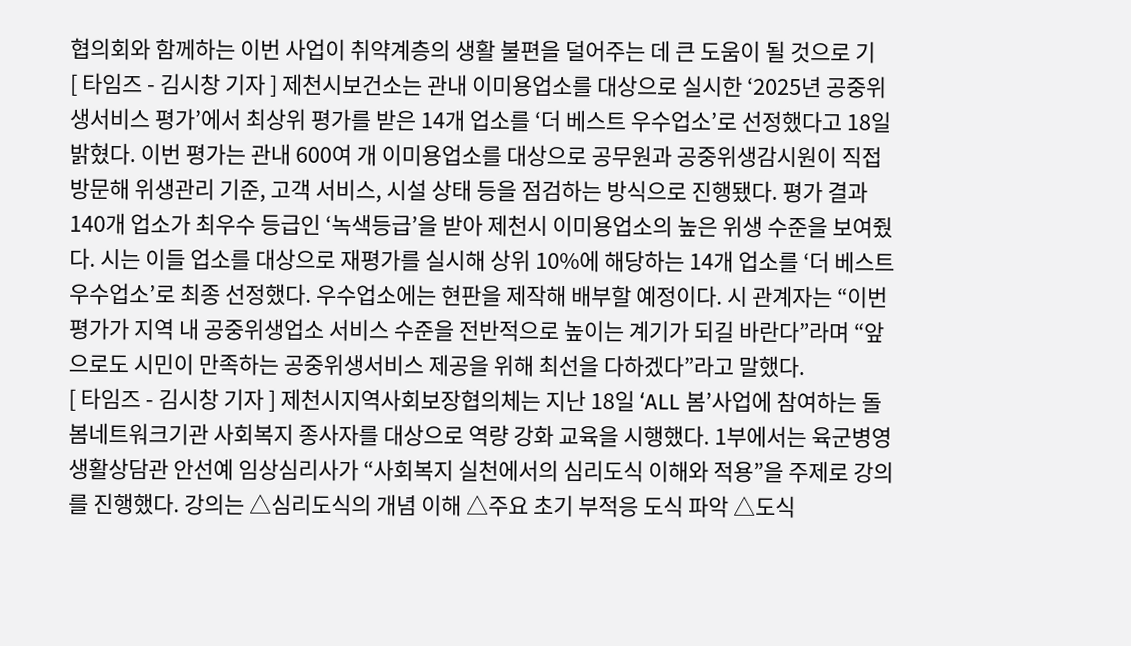협의회와 함께하는 이번 사업이 취약계층의 생활 불편을 덜어주는 데 큰 도움이 될 것으로 기
[ 타임즈 - 김시창 기자 ] 제천시보건소는 관내 이미용업소를 대상으로 실시한 ‘2025년 공중위생서비스 평가’에서 최상위 평가를 받은 14개 업소를 ‘더 베스트 우수업소’로 선정했다고 18일 밝혔다. 이번 평가는 관내 600여 개 이미용업소를 대상으로 공무원과 공중위생감시원이 직접 방문해 위생관리 기준, 고객 서비스, 시설 상태 등을 점검하는 방식으로 진행됐다. 평가 결과 140개 업소가 최우수 등급인 ‘녹색등급’을 받아 제천시 이미용업소의 높은 위생 수준을 보여줬다. 시는 이들 업소를 대상으로 재평가를 실시해 상위 10%에 해당하는 14개 업소를 ‘더 베스트 우수업소’로 최종 선정했다. 우수업소에는 현판을 제작해 배부할 예정이다. 시 관계자는 “이번 평가가 지역 내 공중위생업소 서비스 수준을 전반적으로 높이는 계기가 되길 바란다”라며 “앞으로도 시민이 만족하는 공중위생서비스 제공을 위해 최선을 다하겠다”라고 말했다.
[ 타임즈 - 김시창 기자 ] 제천시지역사회보장협의체는 지난 18일 ‘ALL 봄’사업에 참여하는 돌봄네트워크기관 사회복지 종사자를 대상으로 역량 강화 교육을 시행했다. 1부에서는 육군병영생활상담관 안선예 임상심리사가 “사회복지 실천에서의 심리도식 이해와 적용”을 주제로 강의를 진행했다. 강의는 △심리도식의 개념 이해 △주요 초기 부적응 도식 파악 △도식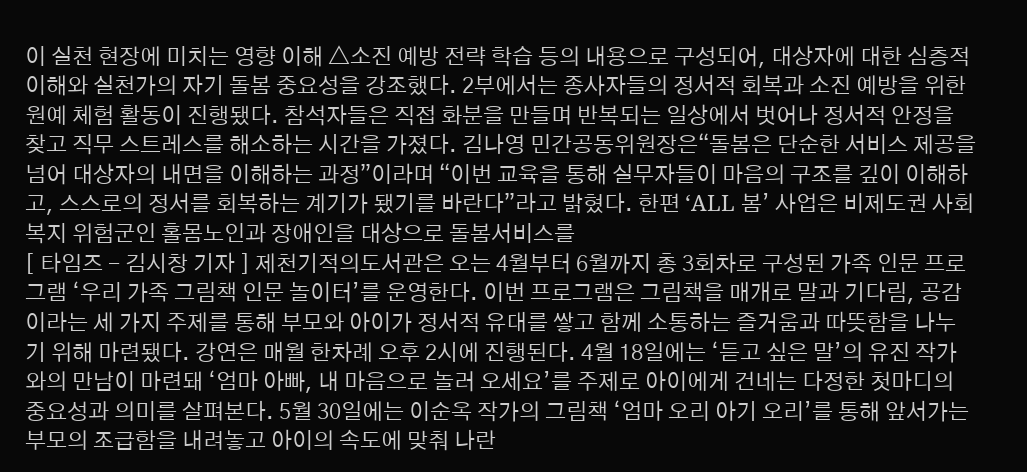이 실천 현장에 미치는 영향 이해 △소진 예방 전략 학습 등의 내용으로 구성되어, 대상자에 대한 심층적 이해와 실천가의 자기 돌봄 중요성을 강조했다. 2부에서는 종사자들의 정서적 회복과 소진 예방을 위한 원예 체험 활동이 진행됐다. 참석자들은 직접 화분을 만들며 반복되는 일상에서 벗어나 정서적 안정을 찾고 직무 스트레스를 해소하는 시간을 가졌다. 김나영 민간공동위원장은“돌봄은 단순한 서비스 제공을 넘어 대상자의 내면을 이해하는 과정”이라며 “이번 교육을 통해 실무자들이 마음의 구조를 깊이 이해하고, 스스로의 정서를 회복하는 계기가 됐기를 바란다”라고 밝혔다. 한편 ‘ALL 봄’ 사업은 비제도권 사회복지 위험군인 홀몸노인과 장애인을 대상으로 돌봄서비스를
[ 타임즈 - 김시창 기자 ] 제천기적의도서관은 오는 4월부터 6월까지 총 3회차로 구성된 가족 인문 프로그램 ‘우리 가족 그림책 인문 놀이터’를 운영한다. 이번 프로그램은 그림책을 매개로 말과 기다림, 공감이라는 세 가지 주제를 통해 부모와 아이가 정서적 유대를 쌓고 함께 소통하는 즐거움과 따뜻함을 나누기 위해 마련됐다. 강연은 매월 한차례 오후 2시에 진행된다. 4월 18일에는 ‘듣고 싶은 말’의 유진 작가와의 만남이 마련돼 ‘엄마 아빠, 내 마음으로 놀러 오세요’를 주제로 아이에게 건네는 다정한 첫마디의 중요성과 의미를 살펴본다. 5월 30일에는 이순옥 작가의 그림책 ‘엄마 오리 아기 오리’를 통해 앞서가는 부모의 조급함을 내려놓고 아이의 속도에 맞춰 나란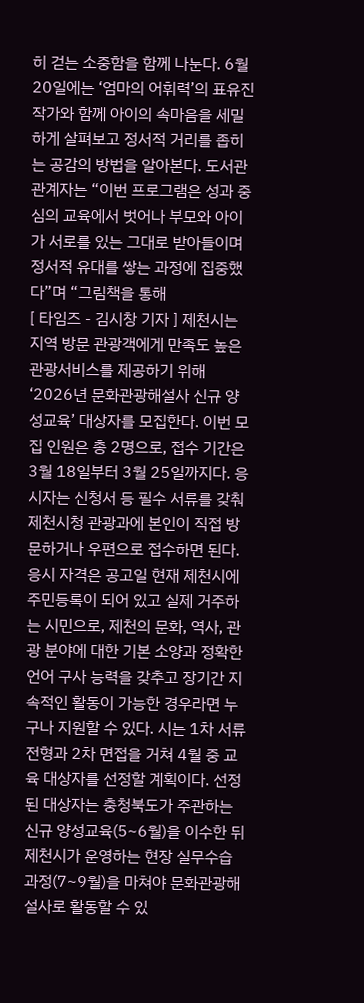히 걷는 소중함을 함께 나눈다. 6월 20일에는 ‘엄마의 어휘력’의 표유진 작가와 함께 아이의 속마음을 세밀하게 살펴보고 정서적 거리를 좁히는 공감의 방법을 알아본다. 도서관 관계자는 “이번 프로그램은 성과 중심의 교육에서 벗어나 부모와 아이가 서로를 있는 그대로 받아들이며 정서적 유대를 쌓는 과정에 집중했다”며 “그림책을 통해
[ 타임즈 - 김시창 기자 ] 제천시는 지역 방문 관광객에게 만족도 높은 관광서비스를 제공하기 위해 ‘2026년 문화관광해설사 신규 양성교육’ 대상자를 모집한다. 이번 모집 인원은 총 2명으로, 접수 기간은 3월 18일부터 3월 25일까지다. 응시자는 신청서 등 필수 서류를 갖춰 제천시청 관광과에 본인이 직접 방문하거나 우편으로 접수하면 된다. 응시 자격은 공고일 현재 제천시에 주민등록이 되어 있고 실제 거주하는 시민으로, 제천의 문화, 역사, 관광 분야에 대한 기본 소양과 정확한 언어 구사 능력을 갖추고 장기간 지속적인 활동이 가능한 경우라면 누구나 지원할 수 있다. 시는 1차 서류전형과 2차 면접을 거쳐 4월 중 교육 대상자를 선정할 계획이다. 선정된 대상자는 충청북도가 주관하는 신규 양성교육(5~6월)을 이수한 뒤 제천시가 운영하는 현장 실무수습 과정(7~9월)을 마쳐야 문화관광해설사로 활동할 수 있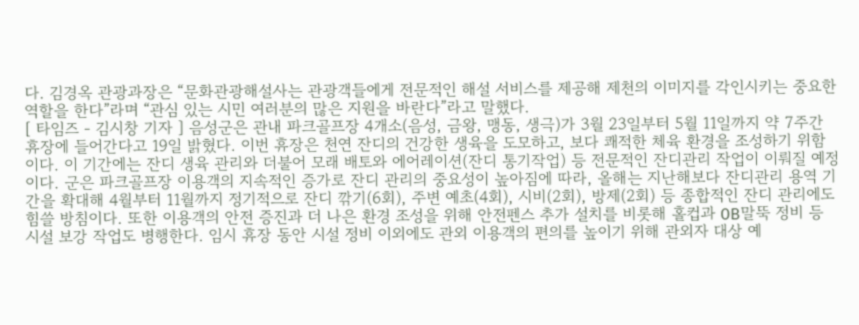다. 김경옥 관광과장은 “문화관광해설사는 관광객들에게 전문적인 해설 서비스를 제공해 제천의 이미지를 각인시키는 중요한 역할을 한다”라며 “관심 있는 시민 여러분의 많은 지원을 바란다”라고 말했다.
[ 타임즈 - 김시창 기자 ] 음성군은 관내 파크골프장 4개소(음성, 금왕, 맹동, 생극)가 3월 23일부터 5월 11일까지 약 7주간 휴장에 들어간다고 19일 밝혔다. 이번 휴장은 천연 잔디의 건강한 생육을 도모하고, 보다 쾌적한 체육 환경을 조성하기 위함이다. 이 기간에는 잔디 생육 관리와 더불어 모래 배토와 에어레이션(잔디 통기작업) 등 전문적인 잔디관리 작업이 이뤄질 예정이다. 군은 파크골프장 이용객의 지속적인 증가로 잔디 관리의 중요성이 높아짐에 따라, 올해는 지난해보다 잔디관리 용역 기간을 확대해 4월부터 11월까지 정기적으로 잔디 깎기(6회), 주변 예초(4회), 시비(2회), 방제(2회) 등 종합적인 잔디 관리에도 힘쓸 방침이다. 또한 이용객의 안전 증진과 더 나은 환경 조성을 위해 안전펜스 추가 설치를 비롯해 홀컵과 OB말뚝 정비 등 시설 보강 작업도 병행한다. 임시 휴장 동안 시설 정비 이외에도 관외 이용객의 편의를 높이기 위해 관외자 대상 예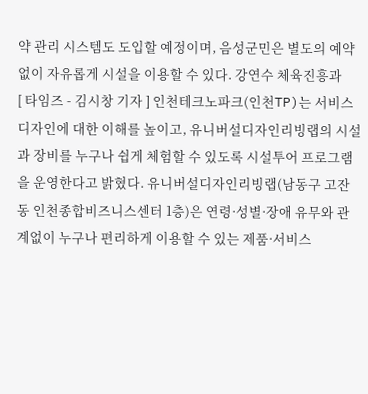약 관리 시스템도 도입할 예정이며, 음성군민은 별도의 예약 없이 자유롭게 시설을 이용할 수 있다. 강연수 체육진흥과
[ 타임즈 - 김시창 기자 ] 인천테크노파크(인천TP)는 서비스디자인에 대한 이해를 높이고, 유니버설디자인리빙랩의 시설과 장비를 누구나 쉽게 체험할 수 있도록 시설투어 프로그램을 운영한다고 밝혔다. 유니버설디자인리빙랩(남동구 고잔동 인천종합비즈니스센터 1층)은 연령·성별·장애 유무와 관계없이 누구나 편리하게 이용할 수 있는 제품·서비스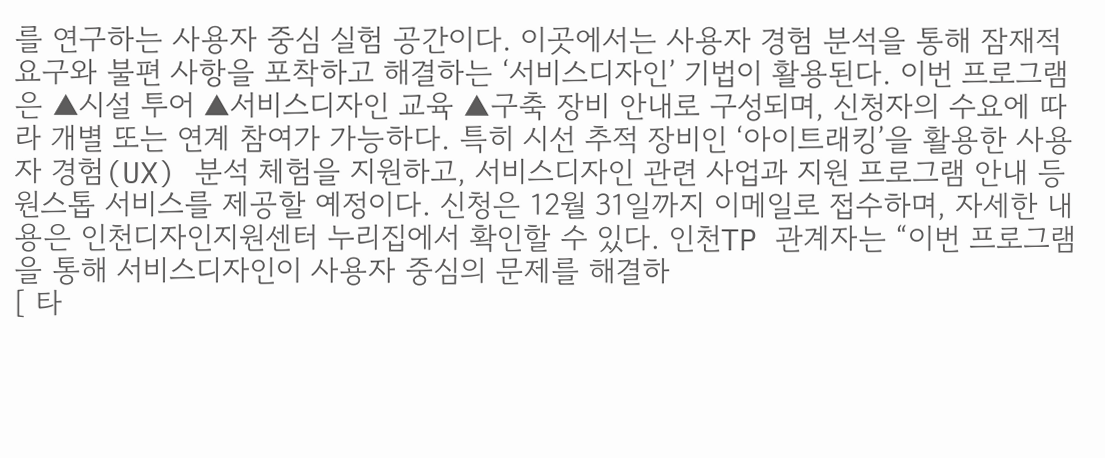를 연구하는 사용자 중심 실험 공간이다. 이곳에서는 사용자 경험 분석을 통해 잠재적 요구와 불편 사항을 포착하고 해결하는 ‘서비스디자인’ 기법이 활용된다. 이번 프로그램은 ▲시설 투어 ▲서비스디자인 교육 ▲구축 장비 안내로 구성되며, 신청자의 수요에 따라 개별 또는 연계 참여가 가능하다. 특히 시선 추적 장비인 ‘아이트래킹’을 활용한 사용자 경험(UX) 분석 체험을 지원하고, 서비스디자인 관련 사업과 지원 프로그램 안내 등 원스톱 서비스를 제공할 예정이다. 신청은 12월 31일까지 이메일로 접수하며, 자세한 내용은 인천디자인지원센터 누리집에서 확인할 수 있다. 인천TP 관계자는 “이번 프로그램을 통해 서비스디자인이 사용자 중심의 문제를 해결하
[ 타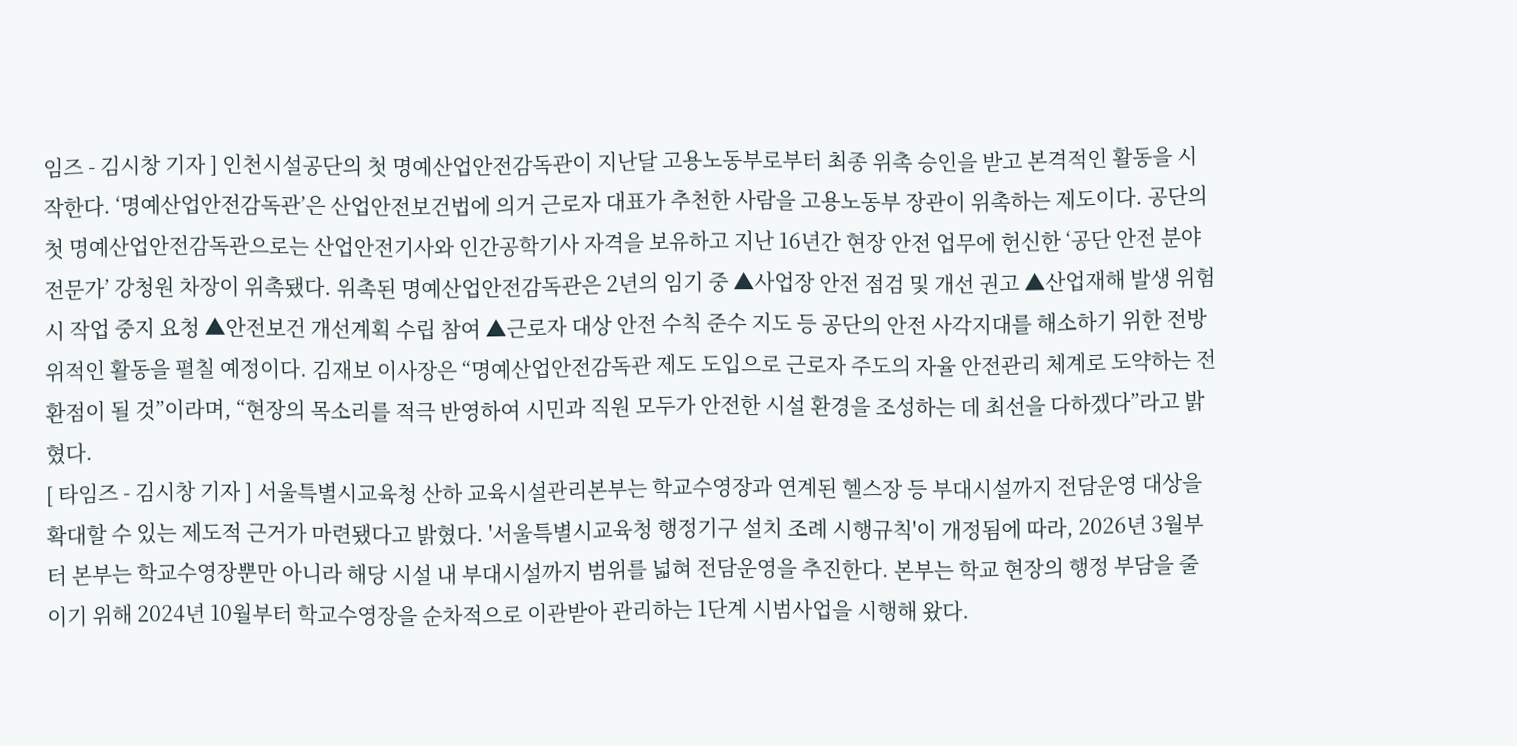임즈 - 김시창 기자 ] 인천시설공단의 첫 명예산업안전감독관이 지난달 고용노동부로부터 최종 위촉 승인을 받고 본격적인 활동을 시작한다. ‘명예산업안전감독관’은 산업안전보건법에 의거 근로자 대표가 추천한 사람을 고용노동부 장관이 위촉하는 제도이다. 공단의 첫 명예산업안전감독관으로는 산업안전기사와 인간공학기사 자격을 보유하고 지난 16년간 현장 안전 업무에 헌신한 ‘공단 안전 분야 전문가’ 강청원 차장이 위촉됐다. 위촉된 명예산업안전감독관은 2년의 임기 중 ▲사업장 안전 점검 및 개선 권고 ▲산업재해 발생 위험시 작업 중지 요청 ▲안전보건 개선계획 수립 참여 ▲근로자 대상 안전 수칙 준수 지도 등 공단의 안전 사각지대를 해소하기 위한 전방위적인 활동을 펼칠 예정이다. 김재보 이사장은 “명예산업안전감독관 제도 도입으로 근로자 주도의 자율 안전관리 체계로 도약하는 전환점이 될 것”이라며, “현장의 목소리를 적극 반영하여 시민과 직원 모두가 안전한 시설 환경을 조성하는 데 최선을 다하겠다”라고 밝혔다.
[ 타임즈 - 김시창 기자 ] 서울특별시교육청 산하 교육시설관리본부는 학교수영장과 연계된 헬스장 등 부대시설까지 전담운영 대상을 확대할 수 있는 제도적 근거가 마련됐다고 밝혔다. '서울특별시교육청 행정기구 설치 조례 시행규칙'이 개정됨에 따라, 2026년 3월부터 본부는 학교수영장뿐만 아니라 해당 시설 내 부대시설까지 범위를 넓혀 전담운영을 추진한다. 본부는 학교 현장의 행정 부담을 줄이기 위해 2024년 10월부터 학교수영장을 순차적으로 이관받아 관리하는 1단계 시범사업을 시행해 왔다.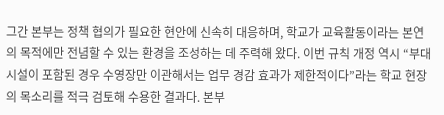그간 본부는 정책 협의가 필요한 현안에 신속히 대응하며, 학교가 교육활동이라는 본연의 목적에만 전념할 수 있는 환경을 조성하는 데 주력해 왔다. 이번 규칙 개정 역시 “부대시설이 포함된 경우 수영장만 이관해서는 업무 경감 효과가 제한적이다”라는 학교 현장의 목소리를 적극 검토해 수용한 결과다. 본부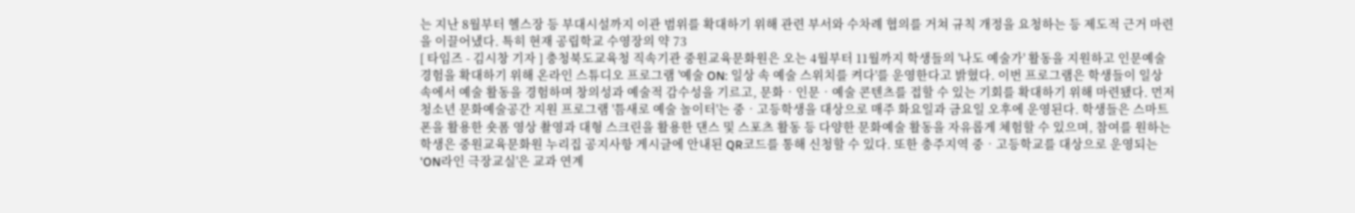는 지난 8월부터 헬스장 등 부대시설까지 이관 범위를 확대하기 위해 관련 부서와 수차례 협의를 거쳐 규칙 개정을 요청하는 등 제도적 근거 마련을 이끌어냈다. 특히 현재 공립학교 수영장의 약 73
[ 타임즈 - 김시창 기자 ] 충청북도교육청 직속기관 중원교육문화원은 오는 4월부터 11월까지 학생들의 '나도 예술가' 활동을 지원하고 인문예술 경험을 확대하기 위해 온라인 스튜디오 프로그램 '예술 ON: 일상 속 예술 스위치를 켜다'를 운영한다고 밝혔다. 이번 프로그램은 학생들이 일상 속에서 예술 활동을 경험하며 창의성과 예술적 감수성을 기르고, 문화‧인문‧예술 콘텐츠를 접할 수 있는 기회를 확대하기 위해 마련됐다. 먼저 청소년 문화예술공간 지원 프로그램 '틈새로 예술 놀이터'는 중‧고등학생을 대상으로 매주 화요일과 금요일 오후에 운영된다. 학생들은 스마트폰을 활용한 숏폼 영상 촬영과 대형 스크린을 활용한 댄스 및 스포츠 활동 등 다양한 문화예술 활동을 자유롭게 체험할 수 있으며, 참여를 원하는 학생은 중원교육문화원 누리집 공지사항 게시글에 안내된 QR코드를 통해 신청할 수 있다. 또한 충주지역 중‧고등학교를 대상으로 운영되는 'ON라인 극장교실'은 교과 연계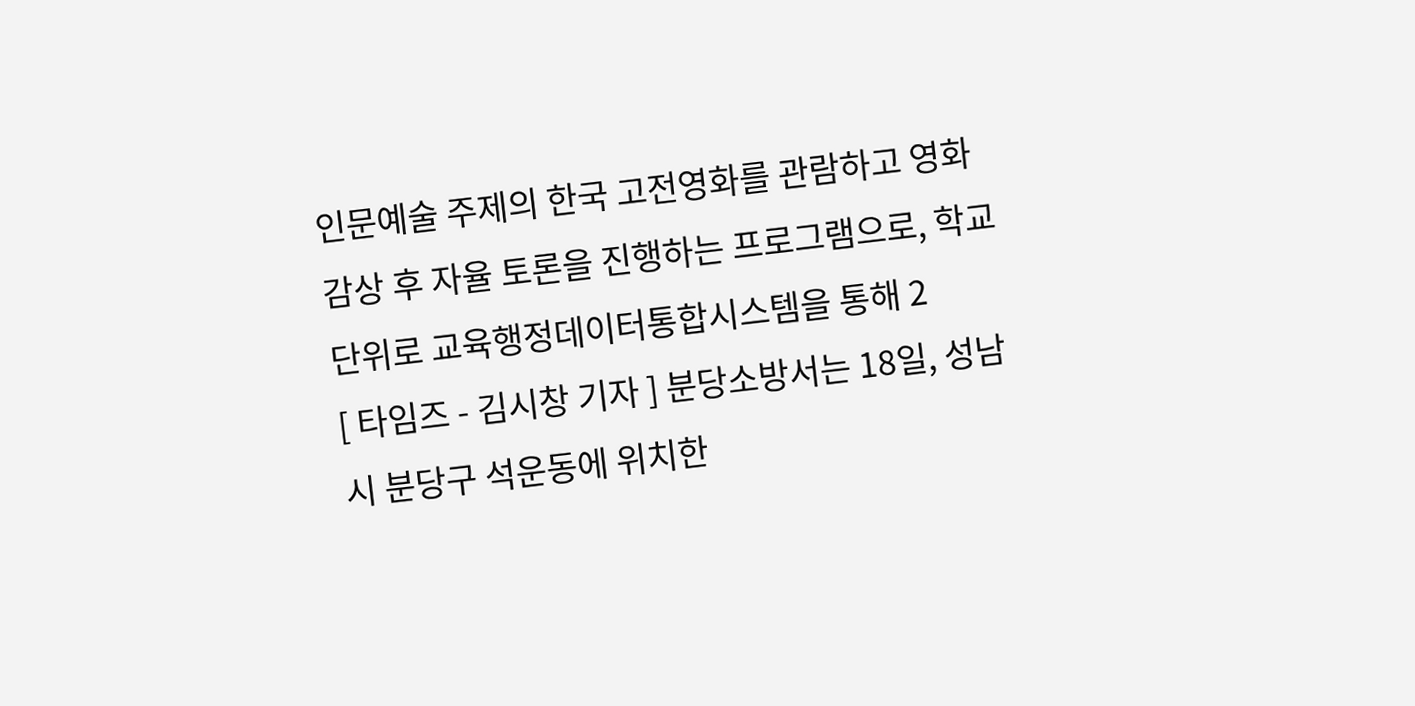인문예술 주제의 한국 고전영화를 관람하고 영화 감상 후 자율 토론을 진행하는 프로그램으로, 학교 단위로 교육행정데이터통합시스템을 통해 2
[ 타임즈 - 김시창 기자 ] 분당소방서는 18일, 성남시 분당구 석운동에 위치한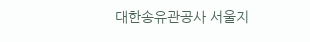대한송유관공사 서울지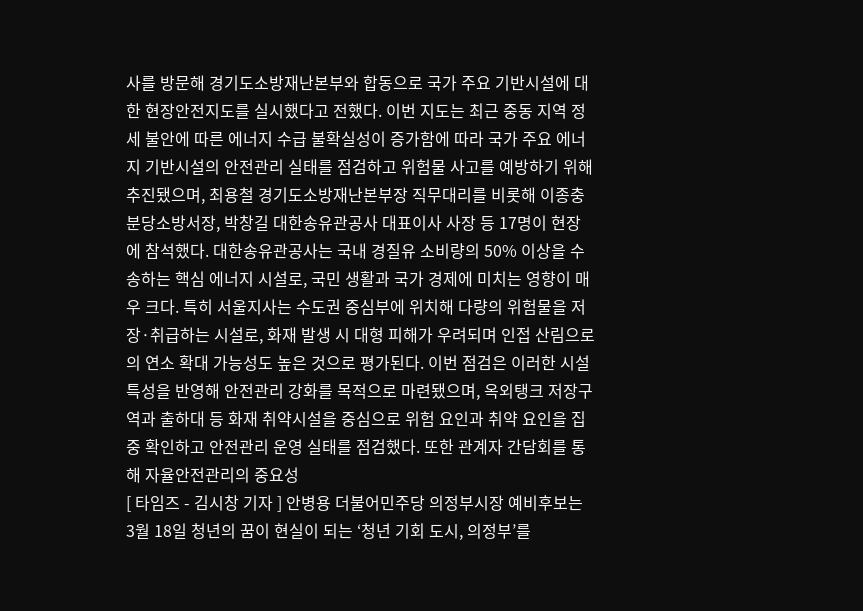사를 방문해 경기도소방재난본부와 합동으로 국가 주요 기반시설에 대한 현장안전지도를 실시했다고 전했다. 이번 지도는 최근 중동 지역 정세 불안에 따른 에너지 수급 불확실성이 증가함에 따라 국가 주요 에너지 기반시설의 안전관리 실태를 점검하고 위험물 사고를 예방하기 위해 추진됐으며, 최용철 경기도소방재난본부장 직무대리를 비롯해 이종충 분당소방서장, 박창길 대한송유관공사 대표이사 사장 등 17명이 현장에 참석했다. 대한송유관공사는 국내 경질유 소비량의 50% 이상을 수송하는 핵심 에너지 시설로, 국민 생활과 국가 경제에 미치는 영향이 매우 크다. 특히 서울지사는 수도권 중심부에 위치해 다량의 위험물을 저장·취급하는 시설로, 화재 발생 시 대형 피해가 우려되며 인접 산림으로의 연소 확대 가능성도 높은 것으로 평가된다. 이번 점검은 이러한 시설 특성을 반영해 안전관리 강화를 목적으로 마련됐으며, 옥외탱크 저장구역과 출하대 등 화재 취약시설을 중심으로 위험 요인과 취약 요인을 집중 확인하고 안전관리 운영 실태를 점검했다. 또한 관계자 간담회를 통해 자율안전관리의 중요성
[ 타임즈 - 김시창 기자 ] 안병용 더불어민주당 의정부시장 예비후보는 3월 18일 청년의 꿈이 현실이 되는 ‘청년 기회 도시, 의정부’를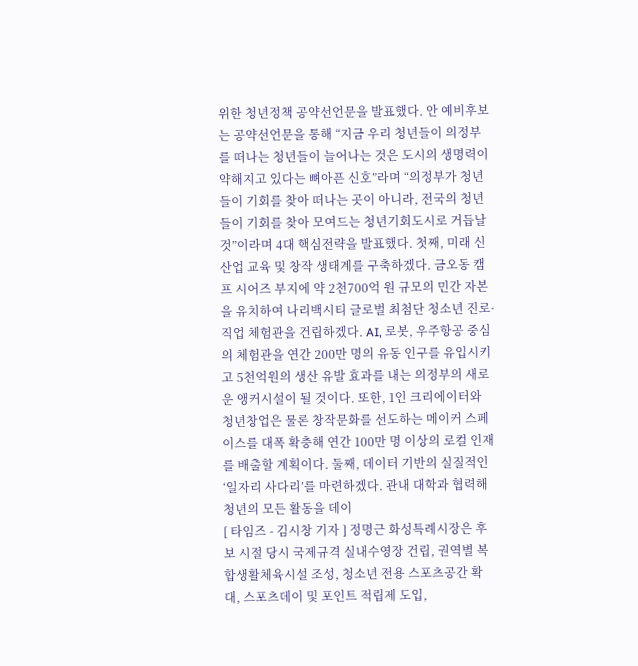위한 청년정책 공약선언문을 발표했다. 안 예비후보는 공약선언문을 통해 “지금 우리 청년들이 의정부를 떠나는 청년들이 늘어나는 것은 도시의 생명력이 약해지고 있다는 뼈아픈 신호”라며 “의정부가 청년들이 기회를 찾아 떠나는 곳이 아니라, 전국의 청년들이 기회를 찾아 모여드는 청년기회도시로 거듭날 것”이라며 4대 핵심전략을 발표했다. 첫째, 미래 신산업 교육 및 창작 생태계를 구축하겠다. 금오동 캠프 시어즈 부지에 약 2천700억 원 규모의 민간 자본을 유치하여 나리백시티 글로벌 최첨단 청소년 진로·직업 체험관을 건립하겠다. AI, 로봇, 우주항공 중심의 체험관을 연간 200만 명의 유동 인구를 유입시키고 5천억원의 생산 유발 효과를 내는 의정부의 새로운 앵커시설이 될 것이다. 또한, 1인 크리에이터와 청년창업은 물론 창작문화를 선도하는 메이커 스페이스를 대폭 확충해 연간 100만 명 이상의 로컬 인재를 배출할 계획이다. 둘째, 데이터 기반의 실질적인 ‘일자리 사다리’를 마련하겠다. 관내 대학과 협력해 청년의 모든 활동을 데이
[ 타임즈 - 김시창 기자 ] 정명근 화성특례시장은 후보 시절 당시 국제규격 실내수영장 건립, 권역별 복합생활체육시설 조성, 청소년 전용 스포츠공간 확대, 스포츠데이 및 포인트 적립제 도입,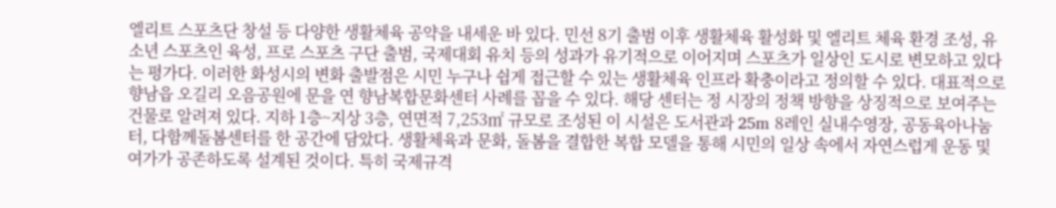엘리트 스포츠단 창설 등 다양한 생활체육 공약을 내세운 바 있다. 민선 8기 출범 이후 생활체육 활성화 및 엘리트 체육 환경 조성, 유소년 스포츠인 육성, 프로 스포츠 구단 출범, 국제대회 유치 등의 성과가 유기적으로 이어지며 스포츠가 일상인 도시로 변모하고 있다는 평가다. 이러한 화성시의 변화 출발점은 시민 누구나 쉽게 접근할 수 있는 생활체육 인프라 확충이라고 정의할 수 있다. 대표적으로 향남읍 오길리 오음공원에 문을 연 향남복합문화센터 사례를 꼽을 수 있다. 해당 센터는 정 시장의 정책 방향을 상징적으로 보여주는 건물로 알려져 있다. 지하 1층~지상 3층, 연면적 7,253㎡ 규모로 조성된 이 시설은 도서관과 25m 8레인 실내수영장, 공동육아나눔터, 다함께돌봄센터를 한 공간에 담았다. 생활체육과 문화, 돌봄을 결합한 복합 모델을 통해 시민의 일상 속에서 자연스럽게 운동 및 여가가 공존하도록 설계된 것이다. 특히 국제규격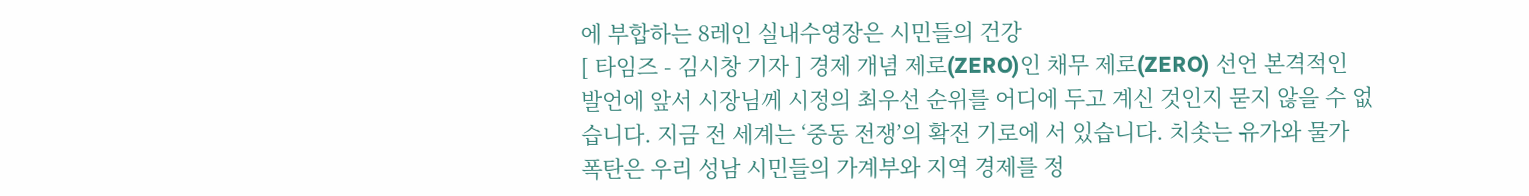에 부합하는 8레인 실내수영장은 시민들의 건강
[ 타임즈 - 김시창 기자 ] 경제 개념 제로(ZERO)인 채무 제로(ZERO) 선언 본격적인 발언에 앞서 시장님께 시정의 최우선 순위를 어디에 두고 계신 것인지 묻지 않을 수 없습니다. 지금 전 세계는 ‘중동 전쟁’의 확전 기로에 서 있습니다. 치솟는 유가와 물가 폭탄은 우리 성남 시민들의 가계부와 지역 경제를 정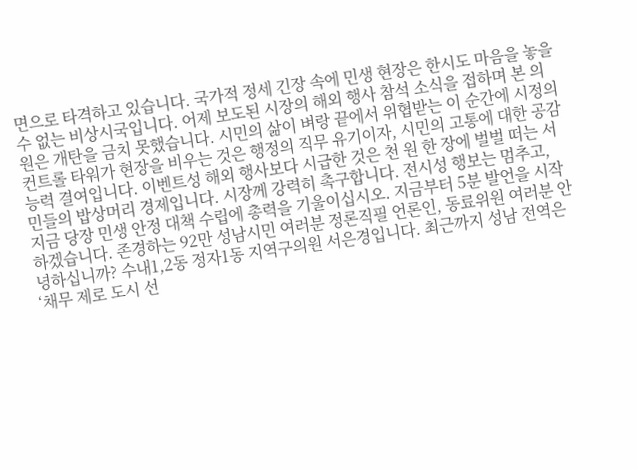면으로 타격하고 있습니다. 국가적 정세 긴장 속에 민생 현장은 한시도 마음을 놓을 수 없는 비상시국입니다. 어제 보도된 시장의 해외 행사 참석 소식을 접하며 본 의원은 개탄을 금치 못했습니다. 시민의 삶이 벼랑 끝에서 위협받는 이 순간에 시정의 컨트롤 타워가 현장을 비우는 것은 행정의 직무 유기이자, 시민의 고통에 대한 공감 능력 결여입니다. 이벤트성 해외 행사보다 시급한 것은 천 원 한 장에 벌벌 떠는 서민들의 밥상머리 경제입니다. 시장께 강력히 촉구합니다. 전시성 행보는 멈추고, 지금 당장 민생 안정 대책 수립에 총력을 기울이십시오. 지금부터 5분 발언을 시작하겠습니다. 존경하는 92만 성남시민 여러분 정론직필 언론인, 동료위원 여러분 안녕하십니까? 수내1,2동 정자1동 지역구의원 서은경입니다. 최근까지 성남 전역은 ‘채무 제로 도시 선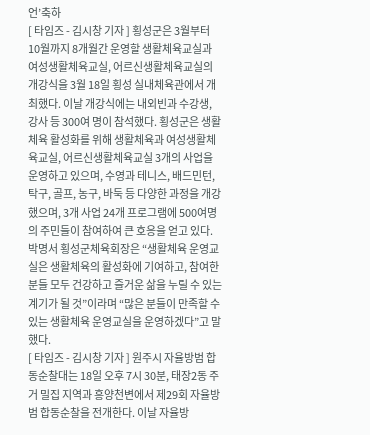언’축하
[ 타임즈 - 김시창 기자 ] 횡성군은 3월부터 10월까지 8개월간 운영할 생활체육교실과 여성생활체육교실, 어르신생활체육교실의 개강식을 3월 18일 횡성 실내체육관에서 개최했다. 이날 개강식에는 내외빈과 수강생, 강사 등 300여 명이 참석했다. 횡성군은 생활 체육 활성화를 위해 생활체육과 여성생활체육교실, 어르신생활체육교실 3개의 사업을 운영하고 있으며, 수영과 테니스, 배드민턴, 탁구, 골프, 농구, 바둑 등 다양한 과정을 개강했으며, 3개 사업 24개 프로그램에 500여명의 주민들이 참여하여 큰 호응을 얻고 있다. 박명서 횡성군체육회장은 “생활체육 운영교실은 생활체육의 활성화에 기여하고, 참여한 분들 모두 건강하고 즐거운 삶을 누릴 수 있는 계기가 될 것”이라며 “많은 분들이 만족할 수 있는 생활체육 운영교실을 운영하겠다”고 말했다.
[ 타임즈 - 김시창 기자 ] 원주시 자율방범 합동순찰대는 18일 오후 7시 30분, 태장2동 주거 밀집 지역과 흥양천변에서 제29회 자율방범 합동순찰을 전개한다. 이날 자율방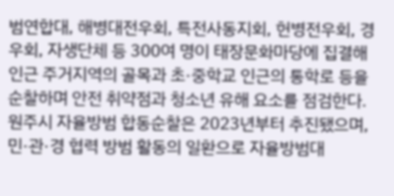범연합대, 해병대전우회, 특전사동지회, 헌병전우회, 경우회, 자생단체 등 300여 명이 태장문화마당에 집결해 인근 주거지역의 골목과 초·중학교 인근의 통학로 등을 순찰하며 안전 취약점과 청소년 유해 요소를 점검한다. 원주시 자율방범 합동순찰은 2023년부터 추진됐으며, 민·관·경 협력 방범 활동의 일환으로 자율방범대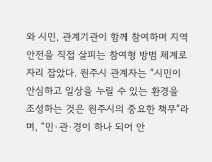와 시민, 관계기관이 함께 참여하며 지역 안전을 직접 살피는 참여형 방범 체계로 자리 잡았다. 원주시 관계자는 “시민이 안심하고 일상을 누릴 수 있는 환경을 조성하는 것은 원주시의 중요한 책무”라며, “민·관·경이 하나 되어 안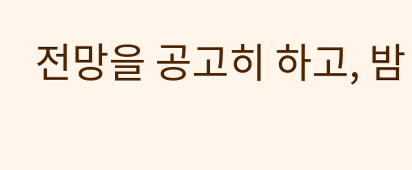전망을 공고히 하고, 밤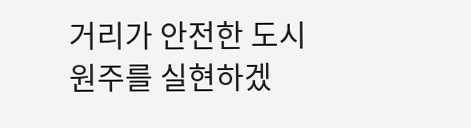거리가 안전한 도시 원주를 실현하겠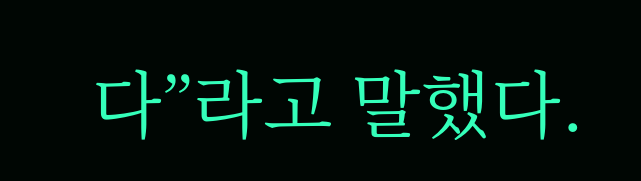다”라고 말했다.